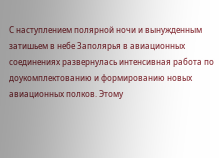С наступлением полярной ночи и вынужденным затишьем в небе Заполярья в авиационных соединениях развернулась интенсивная работа по доукомплектованию и формированию новых авиационных полков. Этому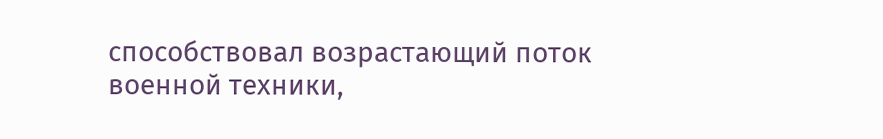способствовал возрастающий поток военной техники,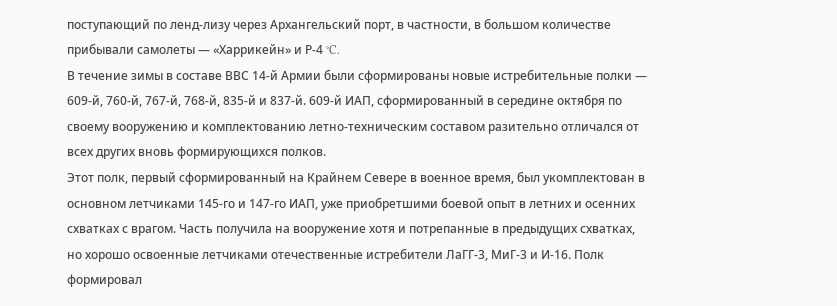поступающий по ленд-лизу через Архангельский порт, в частности, в большом количестве прибывали самолеты — «Харрикейн» и Р-4 °C.
В течение зимы в составе ВВС 14-й Армии были сформированы новые истребительные полки — 609-й, 760-й, 767-й, 768-й, 835-й и 837-й. 609-й ИАП, сформированный в середине октября по своему вооружению и комплектованию летно-техническим составом разительно отличался от всех других вновь формирующихся полков.
Этот полк, первый сформированный на Крайнем Севере в военное время, был укомплектован в основном летчиками 145-го и 147-го ИАП, уже приобретшими боевой опыт в летних и осенних схватках с врагом. Часть получила на вооружение хотя и потрепанные в предыдущих схватках, но хорошо освоенные летчиками отечественные истребители ЛаГГ-3, МиГ-3 и И-16. Полк формировал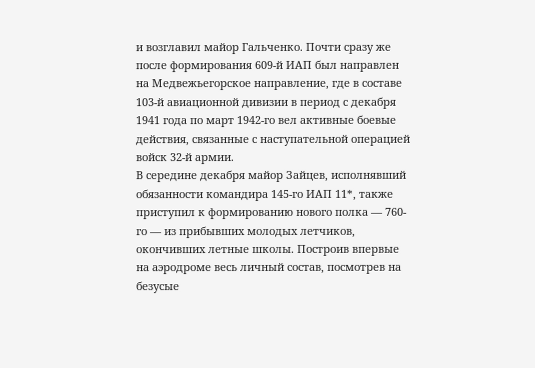и возглавил майор Гальченко. Почти сразу же после формирования 609-й ИАП был направлен на Медвежьегорское направление, где в составе 103-й авиационной дивизии в период с декабря 1941 года по март 1942-го вел активные боевые действия, связанные с наступательной операцией войск 32-й армии.
В середине декабря майор Зайцев, исполнявший обязанности командира 145-го ИАП 11*, также приступил к формированию нового полка — 760-го — из прибывших молодых летчиков, окончивших летные школы. Построив впервые на аэродроме весь личный состав, посмотрев на безусые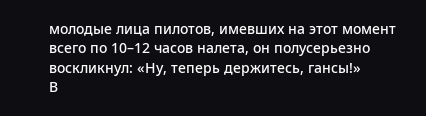молодые лица пилотов, имевших на этот момент всего по 10–12 часов налета, он полусерьезно воскликнул: «Ну, теперь держитесь, гансы!»
В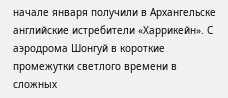начале января получили в Архангельске английские истребители «Харрикейн». С аэродрома Шонгуй в короткие промежутки светлого времени в сложных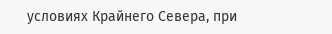условиях Крайнего Севера, при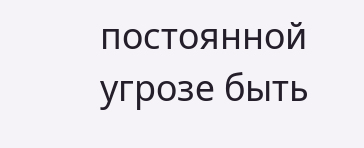постоянной угрозе быть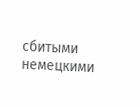сбитыми немецкими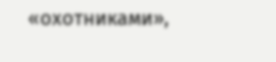«охотниками»,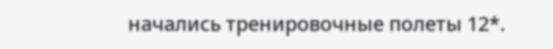начались тренировочные полеты 12*.